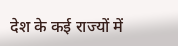देश के कई राज्यों में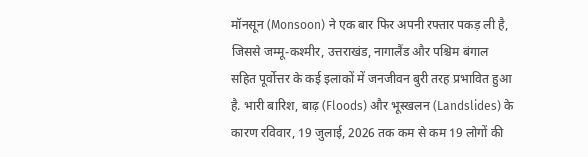मॉनसून (Monsoon) ने एक बार फिर अपनी रफ्तार पकड़ ली है, जिससे जम्मू-कश्मीर, उत्तराखंड, नागालैंड और पश्चिम बंगाल सहित पूर्वोत्तर के कई इलाकों में जनजीवन बुरी तरह प्रभावित हुआ है. भारी बारिश, बाढ़ (Floods) और भूस्खलन (Landslides) के कारण रविवार, 19 जुलाई, 2026 तक कम से कम 19 लोगों की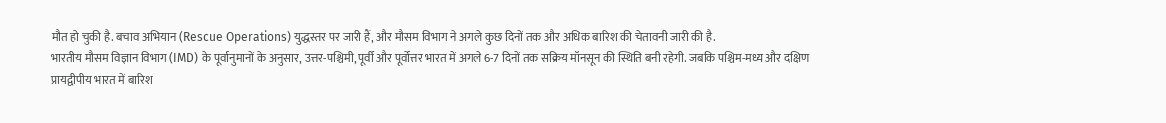मौत हो चुकी है. बचाव अभियान (Rescue Operations) युद्धस्तर पर जारी हैं, और मौसम विभाग ने अगले कुछ दिनों तक और अधिक बारिश की चेतावनी जारी की है.
भारतीय मौसम विज्ञान विभाग (IMD) के पूर्वानुमानों के अनुसार, उत्तर-पश्चिमी, पूर्वी और पूर्वोत्तर भारत में अगले 6-7 दिनों तक सक्रिय मॉनसून की स्थिति बनी रहेगी. जबकि पश्चिम-मध्य और दक्षिण प्रायद्वीपीय भारत में बारिश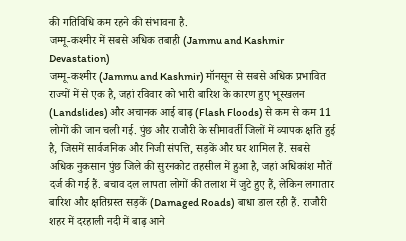की गतिविधि कम रहने की संभावना है.
जम्मू-कश्मीर में सबसे अधिक तबाही (Jammu and Kashmir Devastation)
जम्मू-कश्मीर (Jammu and Kashmir) मॉनसून से सबसे अधिक प्रभावित राज्यों में से एक है, जहां रविवार को भारी बारिश के कारण हुए भूस्खलन (Landslides) और अचानक आई बाढ़ (Flash Floods) से कम से कम 11 लोगों की जान चली गई. पुंछ और राजौरी के सीमावर्ती जिलों में व्यापक क्षति हुई है, जिसमें सार्वजनिक और निजी संपत्ति, सड़कें और घर शामिल हैं. सबसे अधिक नुकसान पुंछ जिले की सुरनकोट तहसील में हुआ है, जहां अधिकांश मौतें दर्ज की गई हैं. बचाव दल लापता लोगों की तलाश में जुटे हुए हैं, लेकिन लगातार बारिश और क्षतिग्रस्त सड़कें (Damaged Roads) बाधा डाल रही हैं. राजौरी शहर में दरहाली नदी में बाढ़ आने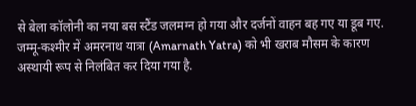से बेला कॉलोनी का नया बस स्टैंड जलमग्न हो गया और दर्जनों वाहन बह गए या डूब गए. जम्मू-कश्मीर में अमरनाथ यात्रा (Amarnath Yatra) को भी खराब मौसम के कारण अस्थायी रूप से निलंबित कर दिया गया है.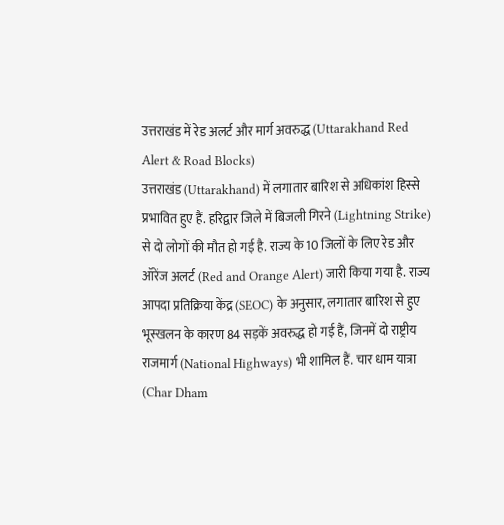उत्तराखंड में रेड अलर्ट और मार्ग अवरुद्ध (Uttarakhand Red Alert & Road Blocks)
उत्तराखंड (Uttarakhand) में लगातार बारिश से अधिकांश हिस्से प्रभावित हुए हैं. हरिद्वार जिले में बिजली गिरने (Lightning Strike) से दो लोगों की मौत हो गई है. राज्य के 10 जिलों के लिए रेड और ऑरेंज अलर्ट (Red and Orange Alert) जारी किया गया है. राज्य आपदा प्रतिक्रिया केंद्र (SEOC) के अनुसार, लगातार बारिश से हुए भूस्खलन के कारण 84 सड़कें अवरुद्ध हो गई हैं, जिनमें दो राष्ट्रीय राजमार्ग (National Highways) भी शामिल हैं. चार धाम यात्रा (Char Dham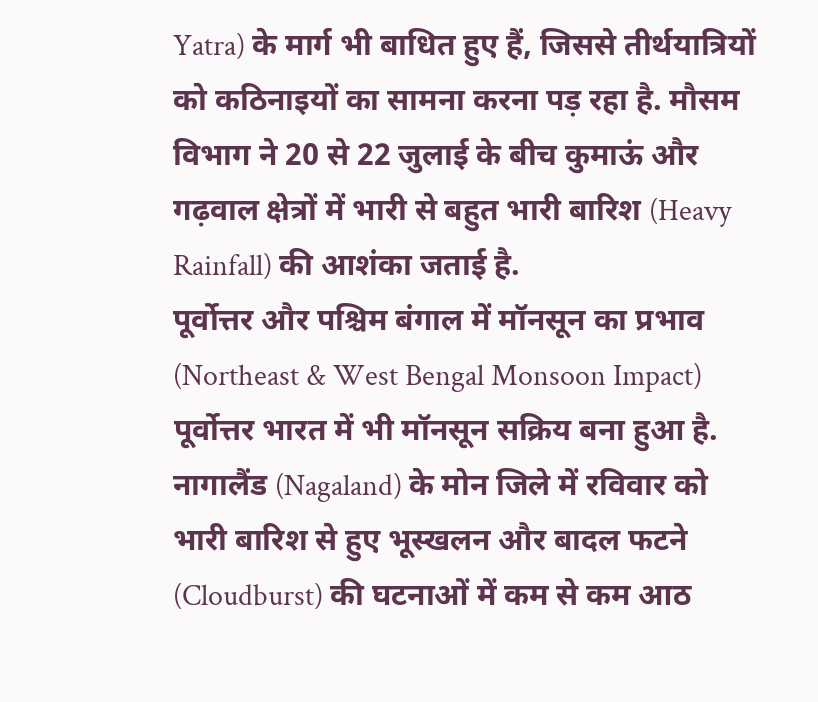Yatra) के मार्ग भी बाधित हुए हैं, जिससे तीर्थयात्रियों को कठिनाइयों का सामना करना पड़ रहा है. मौसम विभाग ने 20 से 22 जुलाई के बीच कुमाऊं और गढ़वाल क्षेत्रों में भारी से बहुत भारी बारिश (Heavy Rainfall) की आशंका जताई है.
पूर्वोत्तर और पश्चिम बंगाल में मॉनसून का प्रभाव (Northeast & West Bengal Monsoon Impact)
पूर्वोत्तर भारत में भी मॉनसून सक्रिय बना हुआ है. नागालैंड (Nagaland) के मोन जिले में रविवार को भारी बारिश से हुए भूस्खलन और बादल फटने (Cloudburst) की घटनाओं में कम से कम आठ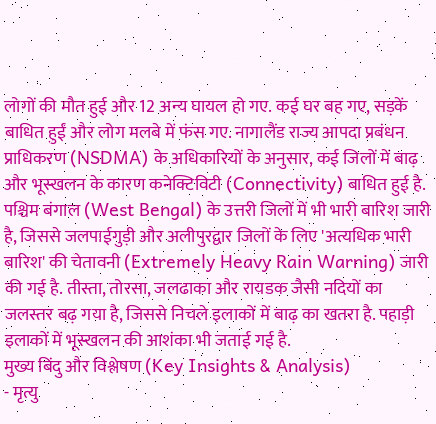लोगों की मौत हुई और 12 अन्य घायल हो गए. कई घर बह गए, सड़कें बाधित हुईं और लोग मलबे में फंस गए. नागालैंड राज्य आपदा प्रबंधन प्राधिकरण (NSDMA) के अधिकारियों के अनुसार, कई जिलों में बाढ़ और भूस्खलन के कारण कनेक्टिविटी (Connectivity) बाधित हुई है.
पश्चिम बंगाल (West Bengal) के उत्तरी जिलों में भी भारी बारिश जारी है, जिससे जलपाईगुड़ी और अलीपुरद्वार जिलों के लिए 'अत्यधिक भारी बारिश' की चेतावनी (Extremely Heavy Rain Warning) जारी की गई है. तीस्ता, तोरसा, जलढाका और रायडक जैसी नदियों का जलस्तर बढ़ गया है, जिससे निचले इलाकों में बाढ़ का खतरा है. पहाड़ी इलाकों में भूस्खलन की आशंका भी जताई गई है.
मुख्य बिंदु और विश्लेषण (Key Insights & Analysis)
- मृत्यु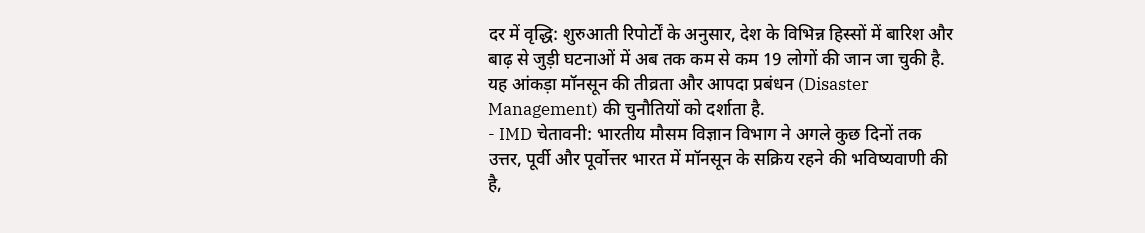दर में वृद्धि: शुरुआती रिपोर्टों के अनुसार, देश के विभिन्न हिस्सों में बारिश और बाढ़ से जुड़ी घटनाओं में अब तक कम से कम 19 लोगों की जान जा चुकी है. यह आंकड़ा मॉनसून की तीव्रता और आपदा प्रबंधन (Disaster Management) की चुनौतियों को दर्शाता है.
- IMD चेतावनी: भारतीय मौसम विज्ञान विभाग ने अगले कुछ दिनों तक उत्तर, पूर्वी और पूर्वोत्तर भारत में मॉनसून के सक्रिय रहने की भविष्यवाणी की है,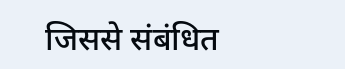जिससे संबंधित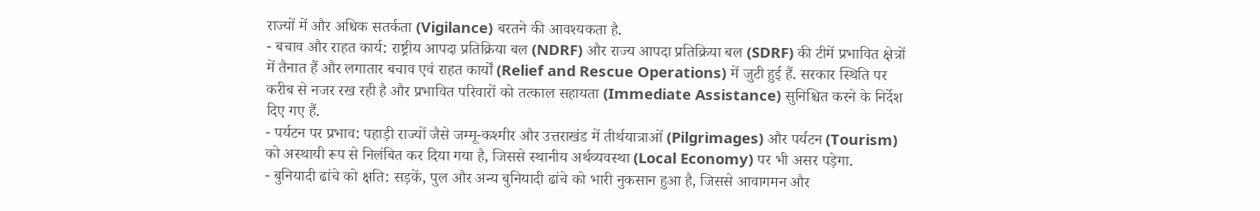राज्यों में और अधिक सतर्कता (Vigilance) बरतने की आवश्यकता है.
- बचाव और राहत कार्य: राष्ट्रीय आपदा प्रतिक्रिया बल (NDRF) और राज्य आपदा प्रतिक्रिया बल (SDRF) की टीमें प्रभावित क्षेत्रों में तैनात हैं और लगातार बचाव एवं राहत कार्यों (Relief and Rescue Operations) में जुटी हुई हैं. सरकार स्थिति पर करीब से नजर रख रही है और प्रभावित परिवारों को तत्काल सहायता (Immediate Assistance) सुनिश्चित करने के निर्देश दिए गए हैं.
- पर्यटन पर प्रभाव: पहाड़ी राज्यों जैसे जम्मू-कश्मीर और उत्तराखंड में तीर्थयात्राओं (Pilgrimages) और पर्यटन (Tourism) को अस्थायी रूप से निलंबित कर दिया गया है, जिससे स्थानीय अर्थव्यवस्था (Local Economy) पर भी असर पड़ेगा.
- बुनियादी ढांचे को क्षति: सड़कें, पुल और अन्य बुनियादी ढांचे को भारी नुकसान हुआ है, जिससे आवागमन और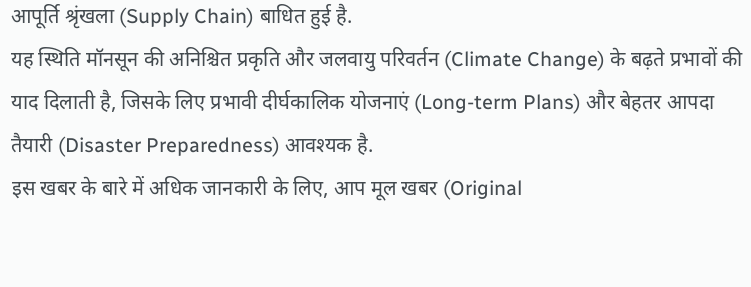आपूर्ति श्रृंखला (Supply Chain) बाधित हुई है.
यह स्थिति मॉनसून की अनिश्चित प्रकृति और जलवायु परिवर्तन (Climate Change) के बढ़ते प्रभावों की याद दिलाती है, जिसके लिए प्रभावी दीर्घकालिक योजनाएं (Long-term Plans) और बेहतर आपदा तैयारी (Disaster Preparedness) आवश्यक है.
इस खबर के बारे में अधिक जानकारी के लिए, आप मूल खबर (Original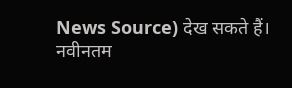News Source) देख सकते हैं।
नवीनतम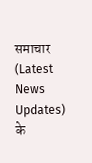समाचार (Latest News Updates) के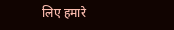लिए हमारे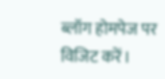ब्लॉग होमपेज पर विजिट करें।